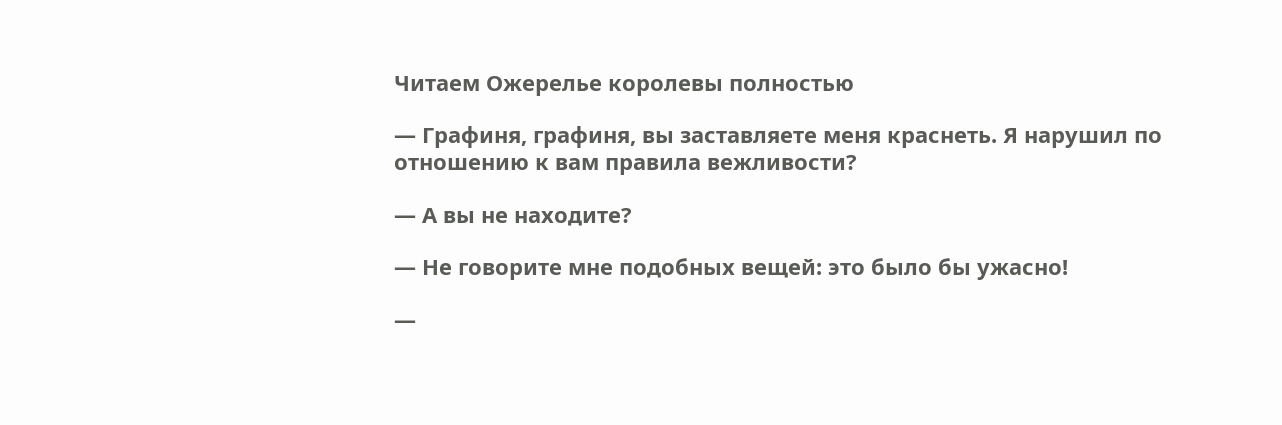Читаем Ожерелье королевы полностью

— Графиня, графиня, вы заставляете меня краснеть. Я нарушил по отношению к вам правила вежливости?

— А вы не находите?

— Не говорите мне подобных вещей: это было бы ужасно!

—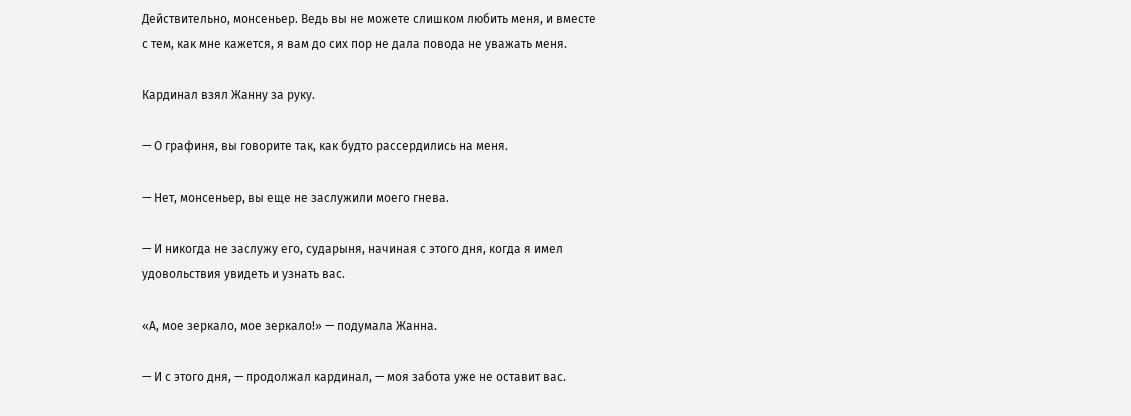Действительно, монсеньер. Ведь вы не можете слишком любить меня, и вместе с тем, как мне кажется, я вам до сих пор не дала повода не уважать меня.

Кардинал взял Жанну за руку.

— О графиня, вы говорите так, как будто рассердились на меня.

— Нет, монсеньер, вы еще не заслужили моего гнева.

— И никогда не заслужу его, сударыня, начиная с этого дня, когда я имел удовольствия увидеть и узнать вас.

«А, мое зеркало, мое зеркало!» — подумала Жанна.

— И с этого дня, — продолжал кардинал, — моя забота уже не оставит вас.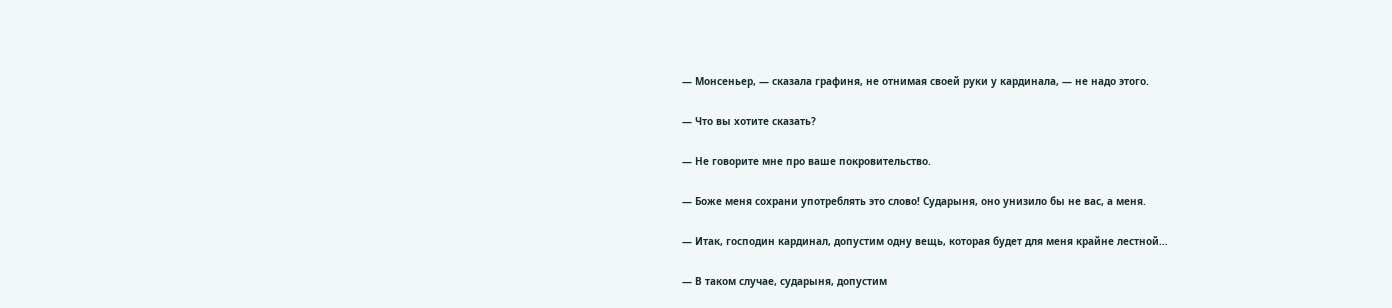— Монсеньер, — сказала графиня, не отнимая своей руки у кардинала, — не надо этого.

— Что вы хотите сказать?

— Не говорите мне про ваше покровительство.

— Боже меня сохрани употреблять это слово! Сударыня, оно унизило бы не вас, а меня.

— Итак, господин кардинал, допустим одну вещь, которая будет для меня крайне лестной…

— В таком случае, сударыня, допустим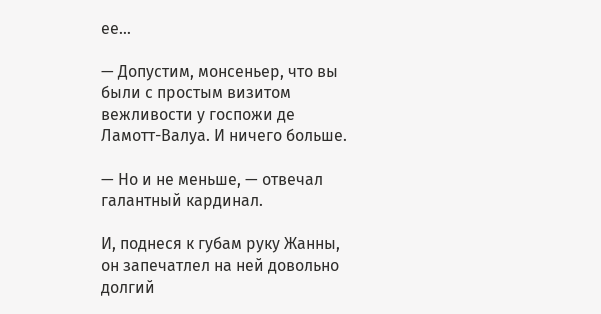ее…

— Допустим, монсеньер, что вы были с простым визитом вежливости у госпожи де Ламотт-Валуа. И ничего больше.

— Но и не меньше, — отвечал галантный кардинал.

И, поднеся к губам руку Жанны, он запечатлел на ней довольно долгий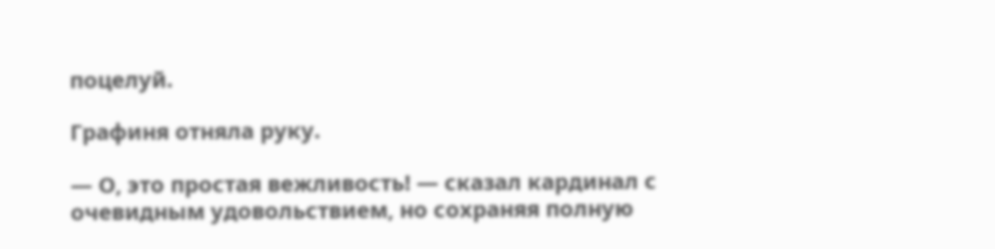поцелуй.

Графиня отняла руку.

— О, это простая вежливость! — сказал кардинал с очевидным удовольствием, но сохраняя полную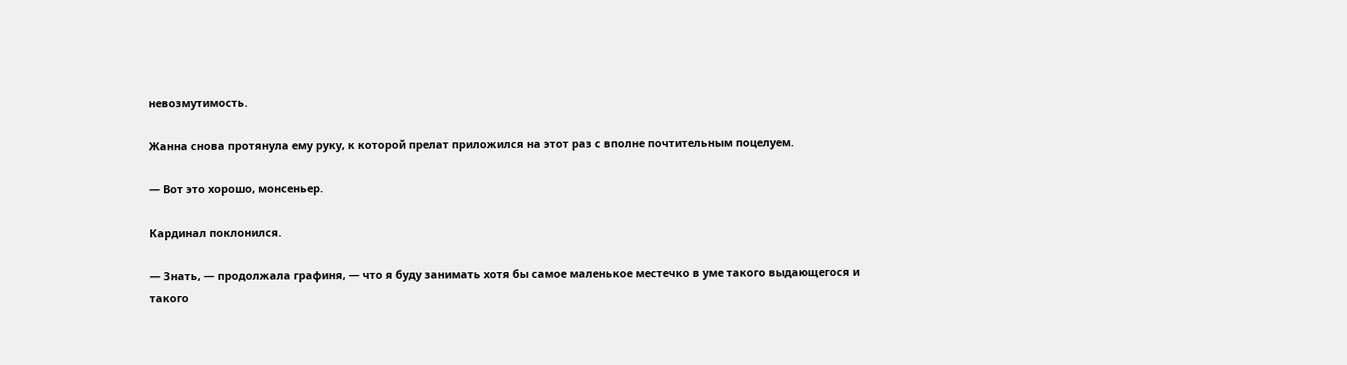невозмутимость.

Жанна снова протянула ему руку, к которой прелат приложился на этот раз с вполне почтительным поцелуем.

— Вот это хорошо, монсеньер.

Кардинал поклонился.

— Знать, — продолжала графиня, — что я буду занимать хотя бы самое маленькое местечко в уме такого выдающегося и такого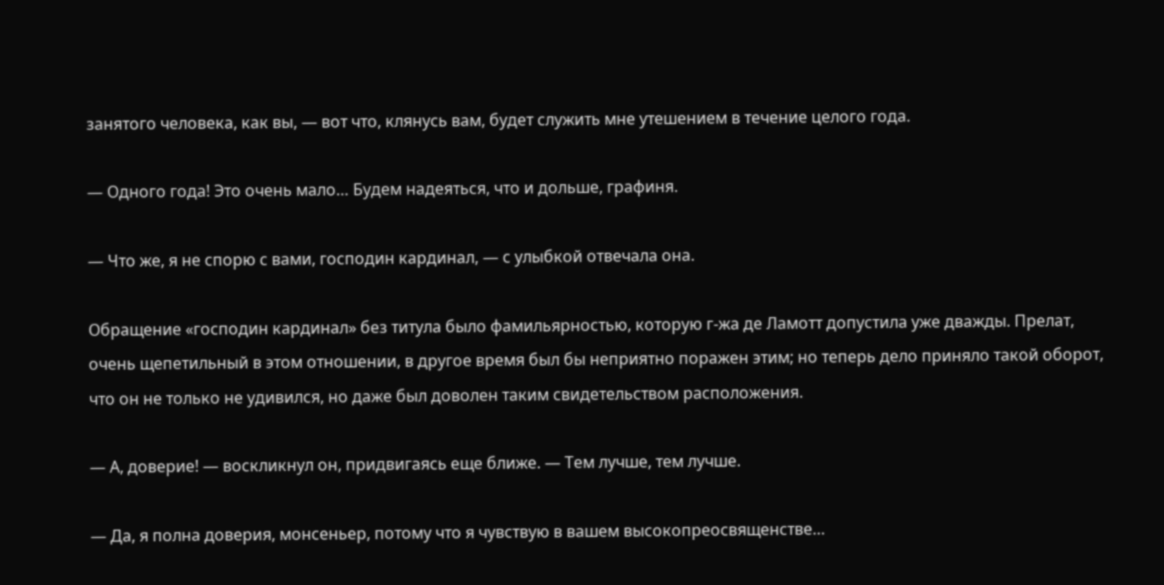занятого человека, как вы, — вот что, клянусь вам, будет служить мне утешением в течение целого года.

— Одного года! Это очень мало… Будем надеяться, что и дольше, графиня.

— Что же, я не спорю с вами, господин кардинал, — с улыбкой отвечала она.

Обращение «господин кардинал» без титула было фамильярностью, которую г-жа де Ламотт допустила уже дважды. Прелат, очень щепетильный в этом отношении, в другое время был бы неприятно поражен этим; но теперь дело приняло такой оборот, что он не только не удивился, но даже был доволен таким свидетельством расположения.

— А, доверие! — воскликнул он, придвигаясь еще ближе. — Тем лучше, тем лучше.

— Да, я полна доверия, монсеньер, потому что я чувствую в вашем высокопреосвященстве…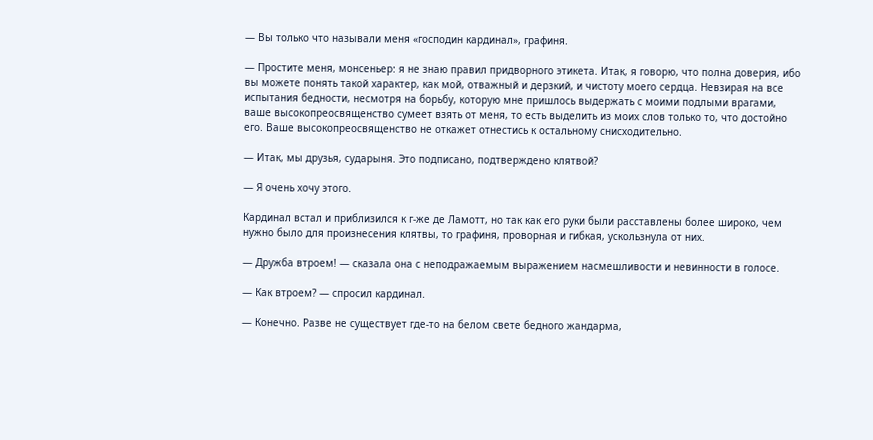— Вы только что называли меня «господин кардинал», графиня.

— Простите меня, монсеньер: я не знаю правил придворного этикета. Итак, я говорю, что полна доверия, ибо вы можете понять такой характер, как мой, отважный и дерзкий, и чистоту моего сердца. Невзирая на все испытания бедности, несмотря на борьбу, которую мне пришлось выдержать с моими подлыми врагами, ваше высокопреосвященство сумеет взять от меня, то есть выделить из моих слов только то, что достойно его. Ваше высокопреосвященство не откажет отнестись к остальному снисходительно.

— Итак, мы друзья, сударыня. Это подписано, подтверждено клятвой?

— Я очень хочу этого.

Кардинал встал и приблизился к г-же де Ламотт, но так как его руки были расставлены более широко, чем нужно было для произнесения клятвы, то графиня, проворная и гибкая, ускользнула от них.

— Дружба втроем! — сказала она с неподражаемым выражением насмешливости и невинности в голосе.

— Как втроем? — спросил кардинал.

— Конечно. Разве не существует где-то на белом свете бедного жандарма,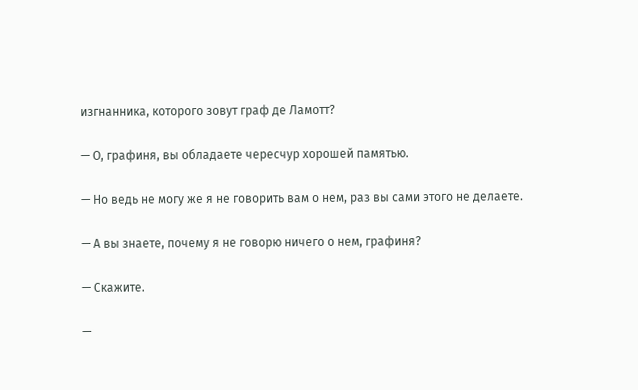изгнанника, которого зовут граф де Ламотт?

— О, графиня, вы обладаете чересчур хорошей памятью.

— Но ведь не могу же я не говорить вам о нем, раз вы сами этого не делаете.

— А вы знаете, почему я не говорю ничего о нем, графиня?

— Скажите.

—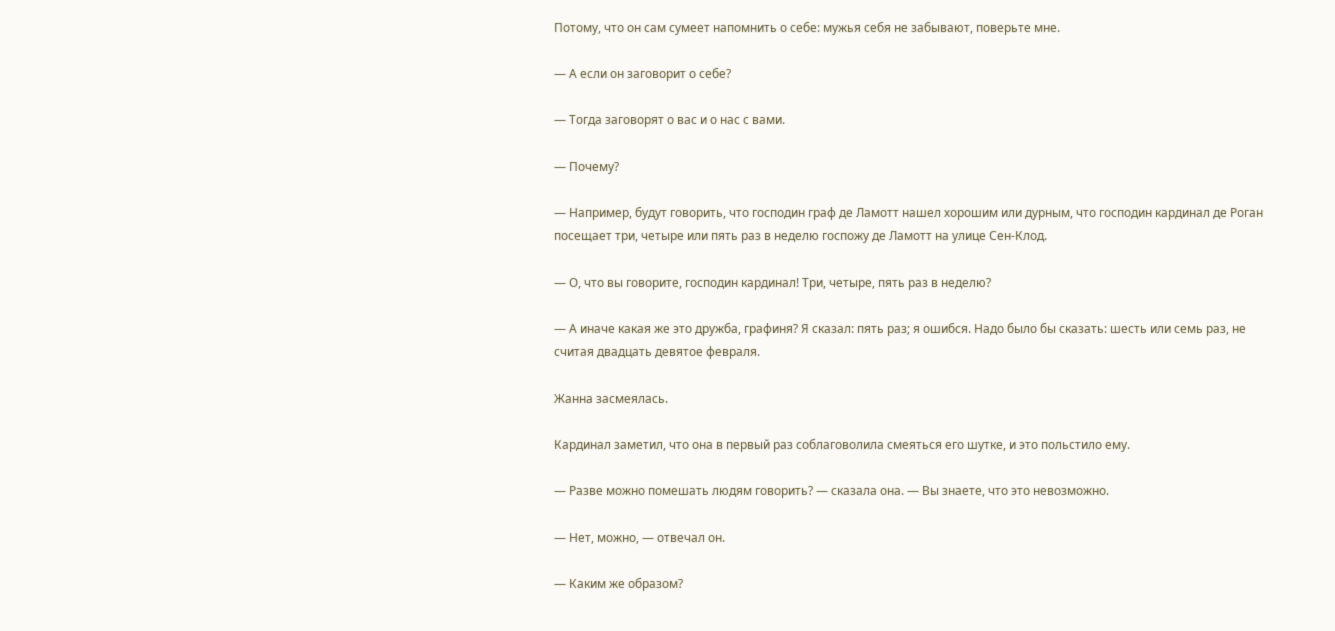Потому, что он сам сумеет напомнить о себе: мужья себя не забывают, поверьте мне.

— А если он заговорит о себе?

— Тогда заговорят о вас и о нас с вами.

— Почему?

— Например, будут говорить, что господин граф де Ламотт нашел хорошим или дурным, что господин кардинал де Роган посещает три, четыре или пять раз в неделю госпожу де Ламотт на улице Сен-Клод.

— О, что вы говорите, господин кардинал! Три, четыре, пять раз в неделю?

— А иначе какая же это дружба, графиня? Я сказал: пять раз; я ошибся. Надо было бы сказать: шесть или семь раз, не считая двадцать девятое февраля.

Жанна засмеялась.

Кардинал заметил, что она в первый раз соблаговолила смеяться его шутке, и это польстило ему.

— Разве можно помешать людям говорить? — сказала она. — Вы знаете, что это невозможно.

— Нет, можно, — отвечал он.

— Каким же образом?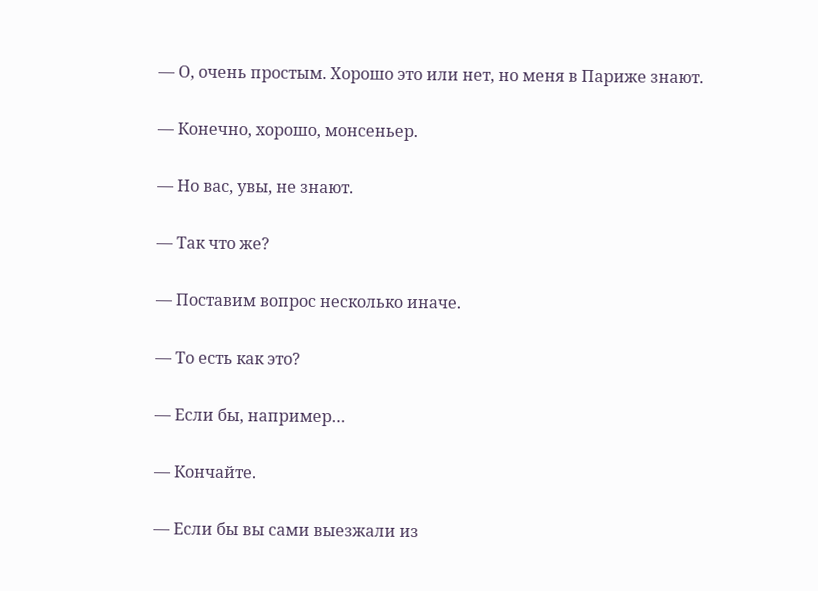— О, очень простым. Хорошо это или нет, но меня в Париже знают.

— Конечно, хорошо, монсеньер.

— Но вас, увы, не знают.

— Так что же?

— Поставим вопрос несколько иначе.

— То есть как это?

— Если бы, например…

— Кончайте.

— Если бы вы сами выезжали из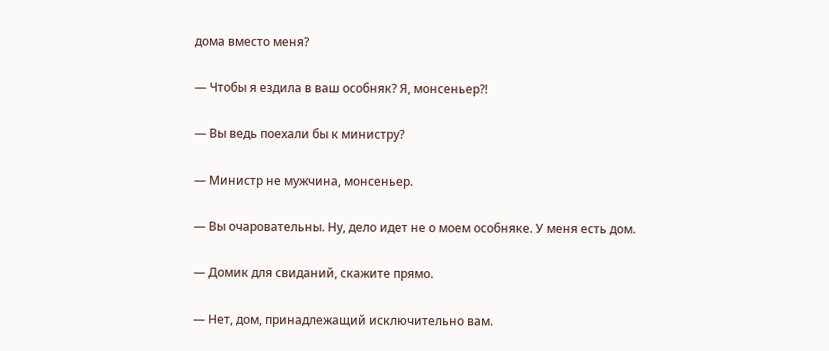дома вместо меня?

— Чтобы я ездила в ваш особняк? Я, монсеньер?!

— Вы ведь поехали бы к министру?

— Министр не мужчина, монсеньер.

— Вы очаровательны. Ну, дело идет не о моем особняке. У меня есть дом.

— Домик для свиданий, скажите прямо.

— Нет, дом, принадлежащий исключительно вам.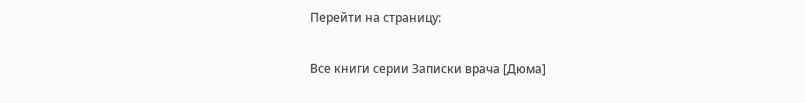Перейти на страницу:

Все книги серии Записки врача [Дюма]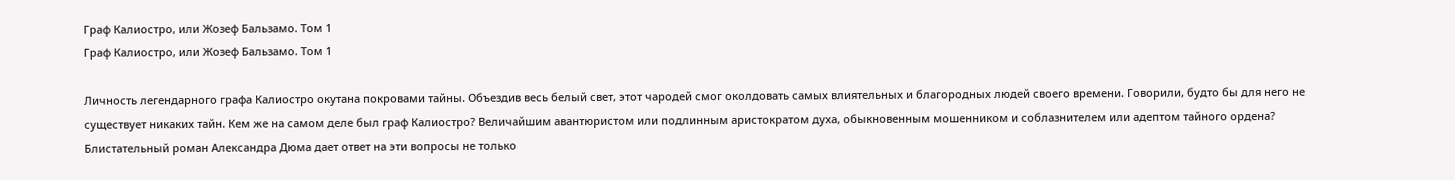Граф Калиостро, или Жозеф Бальзамо. Том 1
Граф Калиостро, или Жозеф Бальзамо. Том 1

Личность легендарного графа Калиостро окутана покровами тайны. Объездив весь белый свет, этот чародей смог околдовать самых влиятельных и благородных людей своего времени. Говорили, будто бы для него не существует никаких тайн. Кем же на самом деле был граф Калиостро? Величайшим авантюристом или подлинным аристократом духа, обыкновенным мошенником и соблазнителем или адептом тайного ордена? Блистательный роман Александра Дюма дает ответ на эти вопросы не только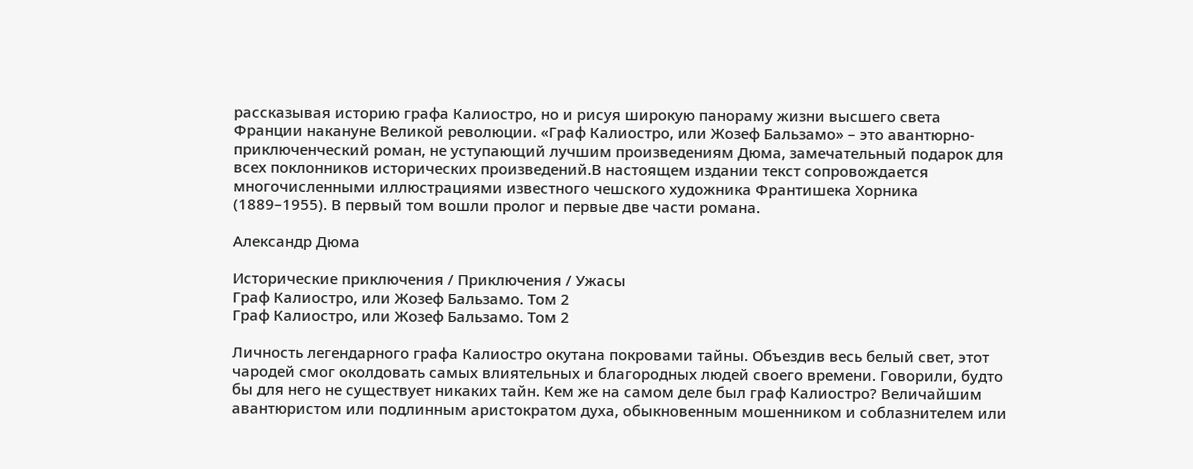рассказывая историю графа Калиостро, но и рисуя широкую панораму жизни высшего света Франции накануне Великой революции. «Граф Калиостро, или Жозеф Бальзамо» – это авантюрно-приключенческий роман, не уступающий лучшим произведениям Дюма, замечательный подарок для всех поклонников исторических произведений.В настоящем издании текст сопровождается многочисленными иллюстрациями известного чешского художника Франтишека Хорника (1889–1955). В первый том вошли пролог и первые две части романа.

Александр Дюма

Исторические приключения / Приключения / Ужасы
Граф Калиостро, или Жозеф Бальзамо. Том 2
Граф Калиостро, или Жозеф Бальзамо. Том 2

Личность легендарного графа Калиостро окутана покровами тайны. Объездив весь белый свет, этот чародей смог околдовать самых влиятельных и благородных людей своего времени. Говорили, будто бы для него не существует никаких тайн. Кем же на самом деле был граф Калиостро? Величайшим авантюристом или подлинным аристократом духа, обыкновенным мошенником и соблазнителем или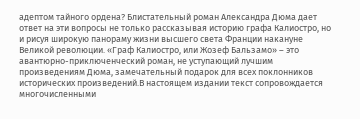адептом тайного ордена? Блистательный роман Александра Дюма дает ответ на эти вопросы не только рассказывая историю графа Калиостро, но и рисуя широкую панораму жизни высшего света Франции накануне Великой революции. «Граф Калиостро, или Жозеф Бальзамо» – это авантюрно-приключенческий роман, не уступающий лучшим произведениям Дюма, замечательный подарок для всех поклонников исторических произведений.В настоящем издании текст сопровождается многочисленными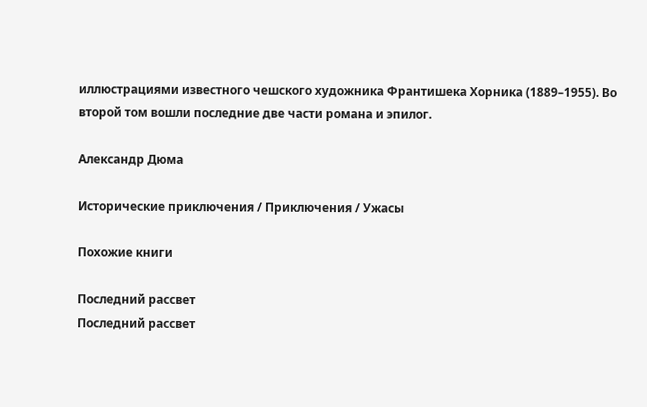иллюстрациями известного чешского художника Франтишека Хорника (1889–1955). Во второй том вошли последние две части романа и эпилог.

Александр Дюма

Исторические приключения / Приключения / Ужасы

Похожие книги

Последний рассвет
Последний рассвет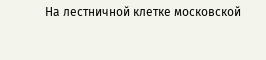На лестничной клетке московской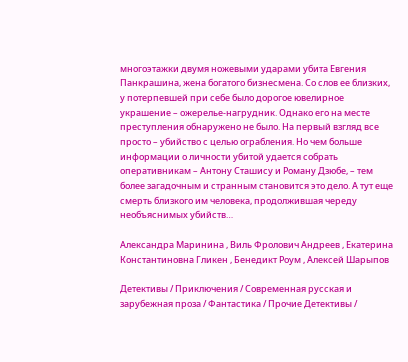многоэтажки двумя ножевыми ударами убита Евгения Панкрашина, жена богатого бизнесмена. Со слов ее близких, у потерпевшей при себе было дорогое ювелирное украшение – ожерелье-нагрудник. Однако его на месте преступления обнаружено не было. На первый взгляд все просто – убийство с целью ограбления. Но чем больше информации о личности убитой удается собрать оперативникам – Антону Сташису и Роману Дзюбе, – тем более загадочным и странным становится это дело. А тут еще смерть близкого им человека, продолжившая череду необъяснимых убийств…

Александра Маринина , Виль Фролович Андреев , Екатерина Константиновна Гликен , Бенедикт Роум , Алексей Шарыпов

Детективы / Приключения / Современная русская и зарубежная проза / Фантастика / Прочие Детективы /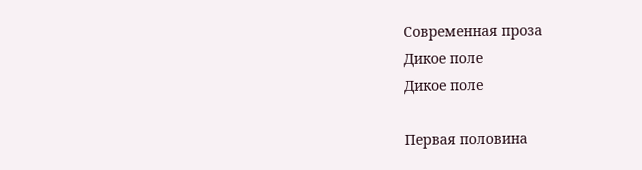Современная проза
Дикое поле
Дикое поле

Первая половина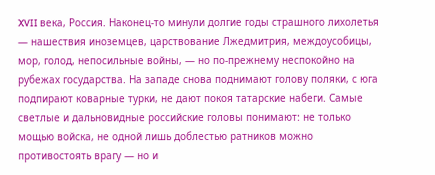XVII века, Россия. Наконец-то минули долгие годы страшного лихолетья — нашествия иноземцев, царствование Лжедмитрия, междоусобицы, мор, голод, непосильные войны, — но по-прежнему неспокойно на рубежах государства. На западе снова поднимают голову поляки, с юга подпирают коварные турки, не дают покоя татарские набеги. Самые светлые и дальновидные российские головы понимают: не только мощью войска, не одной лишь доблестью ратников можно противостоять врагу — но и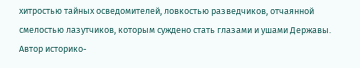хитростью тайных осведомителей, ловкостью разведчиков, отчаянной смелостью лазутчиков, которым суждено стать глазами и ушами Державы. Автор историко-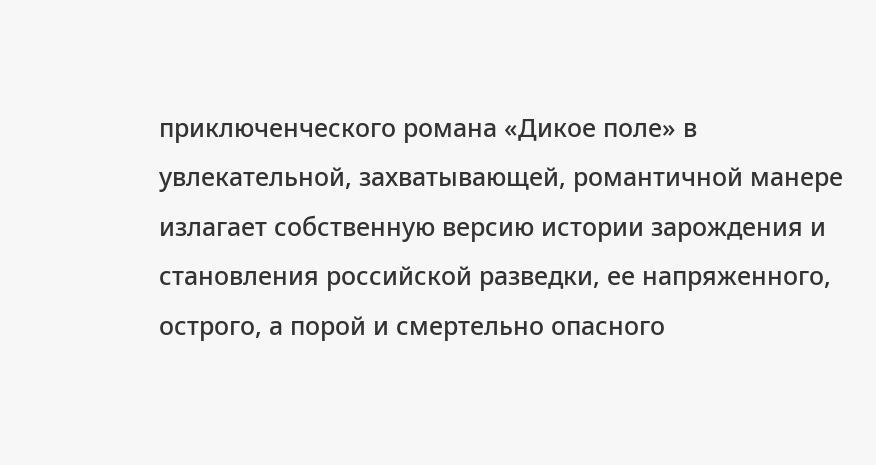приключенческого романа «Дикое поле» в увлекательной, захватывающей, романтичной манере излагает собственную версию истории зарождения и становления российской разведки, ее напряженного, острого, а порой и смертельно опасного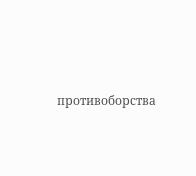противоборства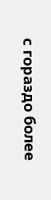с гораздо более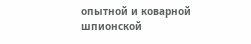опытной и коварной шпионской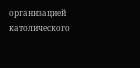организацией католического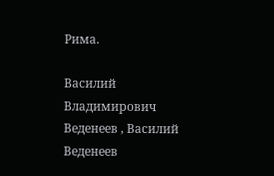Рима.

Василий Владимирович Веденеев , Василий Веденеев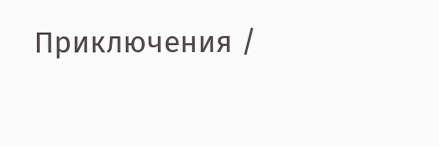Приключения /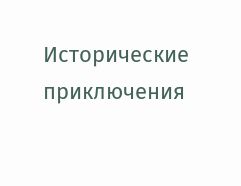Исторические приключения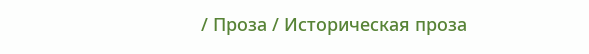/ Проза / Историческая проза